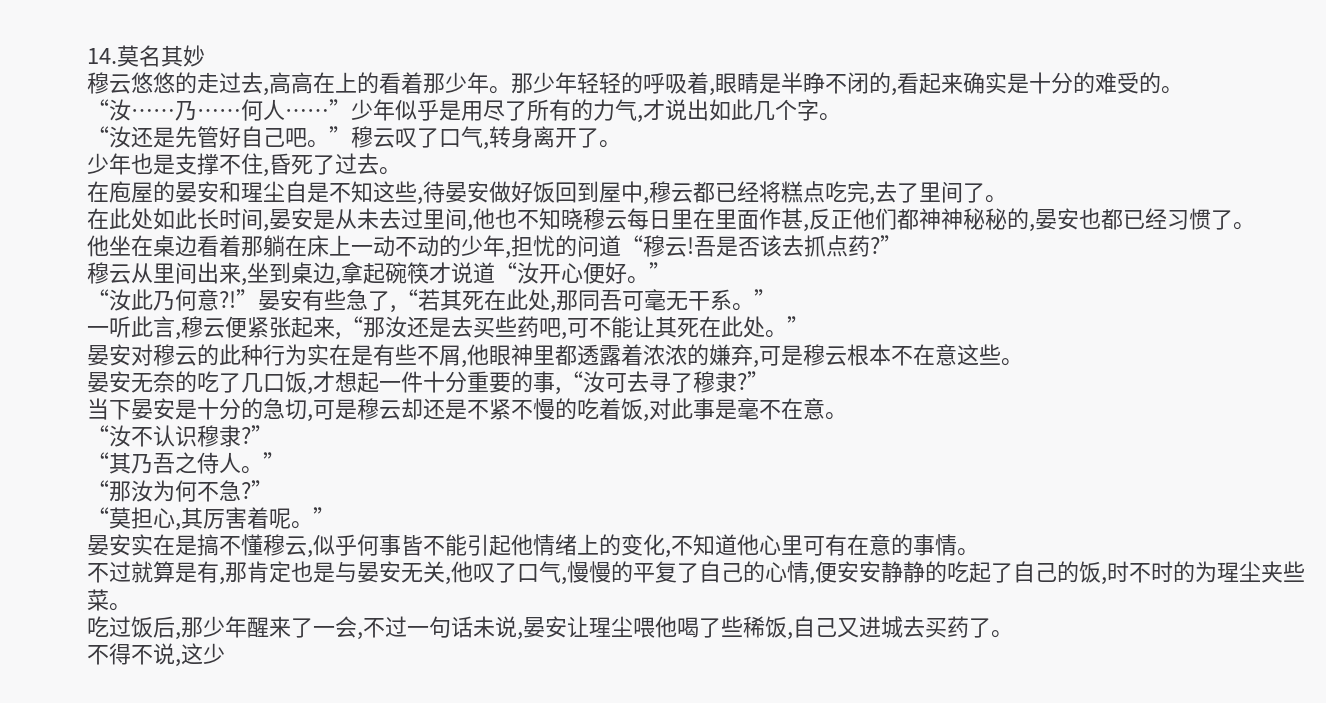14.莫名其妙
穆云悠悠的走过去,高高在上的看着那少年。那少年轻轻的呼吸着,眼睛是半睁不闭的,看起来确实是十分的难受的。
“汝……乃……何人……”少年似乎是用尽了所有的力气,才说出如此几个字。
“汝还是先管好自己吧。”穆云叹了口气,转身离开了。
少年也是支撑不住,昏死了过去。
在庖屋的晏安和瑆尘自是不知这些,待晏安做好饭回到屋中,穆云都已经将糕点吃完,去了里间了。
在此处如此长时间,晏安是从未去过里间,他也不知晓穆云每日里在里面作甚,反正他们都神神秘秘的,晏安也都已经习惯了。
他坐在桌边看着那躺在床上一动不动的少年,担忧的问道“穆云!吾是否该去抓点药?”
穆云从里间出来,坐到桌边,拿起碗筷才说道“汝开心便好。”
“汝此乃何意?!”晏安有些急了,“若其死在此处,那同吾可毫无干系。”
一听此言,穆云便紧张起来,“那汝还是去买些药吧,可不能让其死在此处。”
晏安对穆云的此种行为实在是有些不屑,他眼神里都透露着浓浓的嫌弃,可是穆云根本不在意这些。
晏安无奈的吃了几口饭,才想起一件十分重要的事,“汝可去寻了穆隶?”
当下晏安是十分的急切,可是穆云却还是不紧不慢的吃着饭,对此事是毫不在意。
“汝不认识穆隶?”
“其乃吾之侍人。”
“那汝为何不急?”
“莫担心,其厉害着呢。”
晏安实在是搞不懂穆云,似乎何事皆不能引起他情绪上的变化,不知道他心里可有在意的事情。
不过就算是有,那肯定也是与晏安无关,他叹了口气,慢慢的平复了自己的心情,便安安静静的吃起了自己的饭,时不时的为瑆尘夹些菜。
吃过饭后,那少年醒来了一会,不过一句话未说,晏安让瑆尘喂他喝了些稀饭,自己又进城去买药了。
不得不说,这少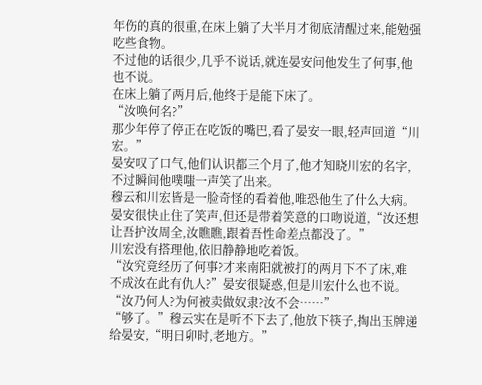年伤的真的很重,在床上躺了大半月才彻底清醒过来,能勉强吃些食物。
不过他的话很少,几乎不说话,就连晏安问他发生了何事,他也不说。
在床上躺了两月后,他终于是能下床了。
“汝唤何名?”
那少年停了停正在吃饭的嘴巴,看了晏安一眼,轻声回道“川宏。”
晏安叹了口气,他们认识都三个月了,他才知晓川宏的名字,不过瞬间他噗嗤一声笑了出来。
穆云和川宏皆是一脸奇怪的看着他,唯恐他生了什么大病。
晏安很快止住了笑声,但还是带着笑意的口吻说道,“汝还想让吾护汝周全,汝瞧瞧,跟着吾性命差点都没了。”
川宏没有搭理他,依旧静静地吃着饭。
“汝究竟经历了何事?才来南阳就被打的两月下不了床,难不成汝在此有仇人?”晏安很疑惑,但是川宏什么也不说。
“汝乃何人?为何被卖做奴隶?汝不会……”
“够了。”穆云实在是听不下去了,他放下筷子,掏出玉牌递给晏安,“明日卯时,老地方。”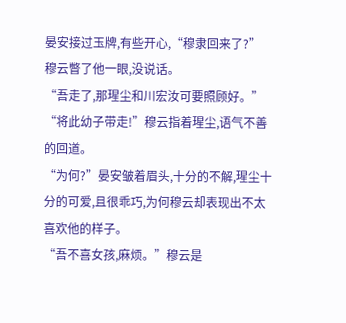晏安接过玉牌,有些开心,“穆隶回来了?”
穆云瞥了他一眼,没说话。
“吾走了,那瑆尘和川宏汝可要照顾好。”
“将此幼子带走!”穆云指着瑆尘,语气不善的回道。
“为何?”晏安皱着眉头,十分的不解,瑆尘十分的可爱,且很乖巧,为何穆云却表现出不太喜欢他的样子。
“吾不喜女孩,麻烦。”穆云是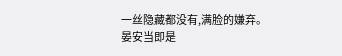一丝隐藏都没有,满脸的嫌弃。
晏安当即是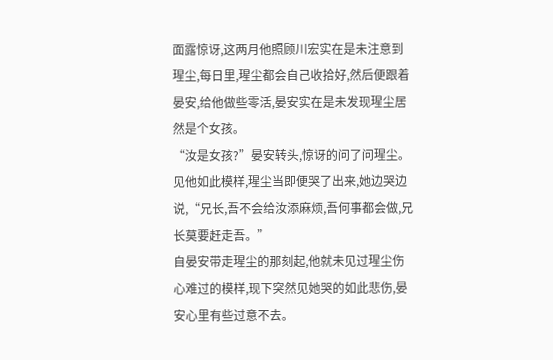面露惊讶,这两月他照顾川宏实在是未注意到瑆尘,每日里,瑆尘都会自己收拾好,然后便跟着晏安,给他做些零活,晏安实在是未发现瑆尘居然是个女孩。
“汝是女孩?”晏安转头,惊讶的问了问瑆尘。
见他如此模样,瑆尘当即便哭了出来,她边哭边说,“兄长,吾不会给汝添麻烦,吾何事都会做,兄长莫要赶走吾。”
自晏安带走瑆尘的那刻起,他就未见过瑆尘伤心难过的模样,现下突然见她哭的如此悲伤,晏安心里有些过意不去。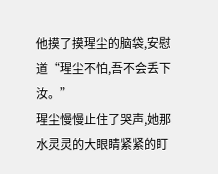他摸了摸瑆尘的脑袋,安慰道“瑆尘不怕,吾不会丢下汝。”
瑆尘慢慢止住了哭声,她那水灵灵的大眼睛紧紧的盯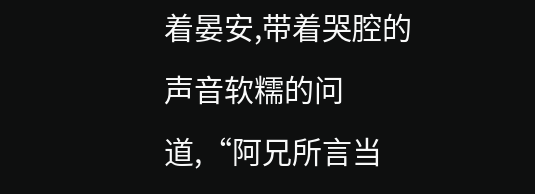着晏安,带着哭腔的声音软糯的问道,“阿兄所言当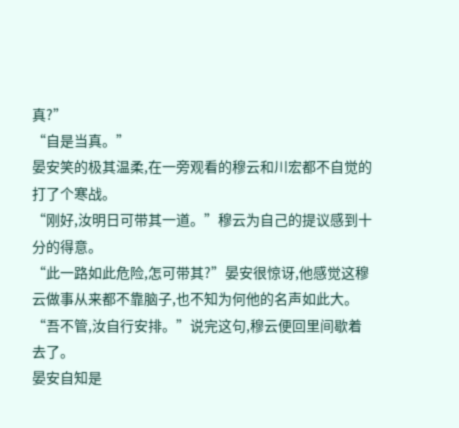真?”
“自是当真。”
晏安笑的极其温柔,在一旁观看的穆云和川宏都不自觉的打了个寒战。
“刚好,汝明日可带其一道。”穆云为自己的提议感到十分的得意。
“此一路如此危险,怎可带其?”晏安很惊讶,他感觉这穆云做事从来都不靠脑子,也不知为何他的名声如此大。
“吾不管,汝自行安排。”说完这句,穆云便回里间歇着去了。
晏安自知是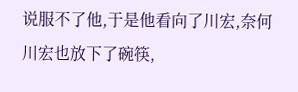说服不了他,于是他看向了川宏,奈何川宏也放下了碗筷,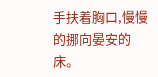手扶着胸口,慢慢的挪向晏安的床。